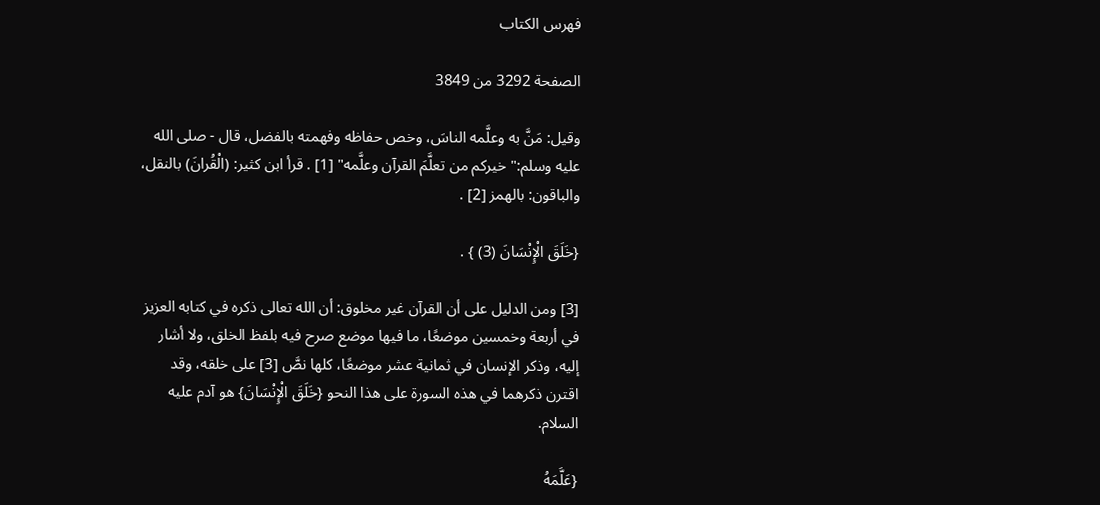فهرس الكتاب

الصفحة 3292 من 3849

وقيل: مَنَّ به وعلَّمه الناسَ، وخص حفاظه وفهمته بالفضل، قال - صلى الله عليه وسلم:"خيركم من تعلَّمَ القرآن وعلَّمه" [1] . قرأ ابن كثير: (الْقُرانَ) بالنقل، والباقون: بالهمز [2] .

{خَلَقَ الْإِنْسَانَ (3) } .

[3] ومن الدليل على أن القرآن غير مخلوق: أن الله تعالى ذكره في كتابه العزيز في أربعة وخمسين موضعًا، ما فيها موضع صرح فيه بلفظ الخلق، ولا أشار إليه، وذكر الإنسان في ثمانية عشر موضعًا، كلها نصَّ [3] على خلقه، وقد اقترن ذكرهما في هذه السورة على هذا النحو {خَلَقَ الْإِنْسَانَ} هو آدم عليه السلام.

{عَلَّمَهُ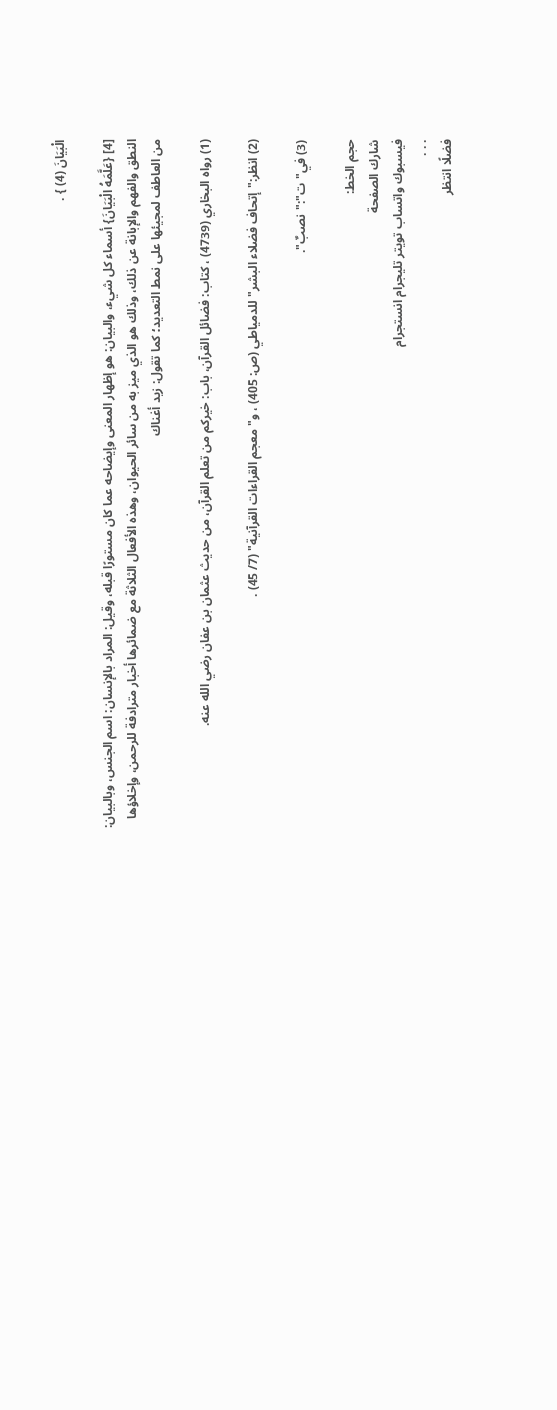الْبَيَانَ (4) } .

[4] {عَلَّمَهُ الْبَيَانَ} أسماء كل شيء، والبيان: هو إظهار المعنى وإيضاحه عما كان مستورًا قبله، وقيل: المراد بالإنسان: اسم الجنس، وبالبيان: النطق والفهم والإبانة عن ذلك، وذلك هو الذي ميز به من سائر الحيوان، وهذه الأفعال الثلاثة مع ضمائرها أخبار مترادفة للرحمن، وإخلاؤها من العاطف لمجيئها على نمط التعديد؛ كما تقول: زيد أغناك

(1) رواه البخاري (4739) ، كتاب: فضائل القرآن، باب: خيركم من تعلم القرآن، من حديث عثمان بن عفان رضي الله عنه.

(2) انظر:"إتحاف فضلاء البشر"للدمياطي (ص: 405) ، و"معجم القراءات القرآنية" (7/ 45) .

(3) في"ت":"نصبٌ".

حجم الخط:
شارك الصفحة
فيسبوك واتساب تويتر تليجرام انستجرام
. . .
فضلًا انتظر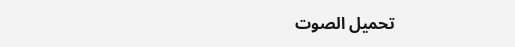تحميل الصوت